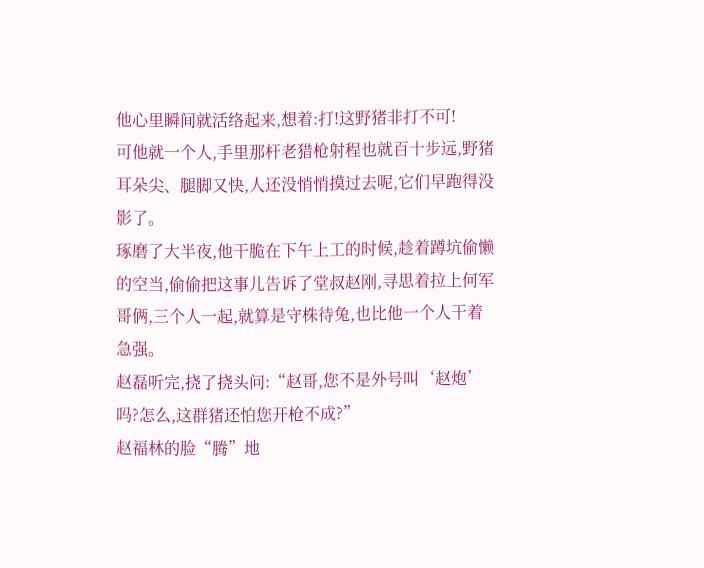他心里瞬间就活络起来,想着:打!这野猪非打不可!
可他就一个人,手里那杆老猎枪射程也就百十步远,野猪耳朵尖、腿脚又快,人还没悄悄摸过去呢,它们早跑得没影了。
琢磨了大半夜,他干脆在下午上工的时候,趁着蹲坑偷懒的空当,偷偷把这事儿告诉了堂叔赵刚,寻思着拉上何军哥俩,三个人一起,就算是守株待兔,也比他一个人干着急强。
赵磊听完,挠了挠头问:“赵哥,您不是外号叫‘赵炮’吗?怎么,这群猪还怕您开枪不成?”
赵福林的脸“腾”地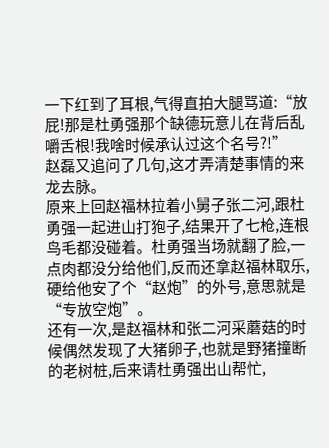一下红到了耳根,气得直拍大腿骂道:“放屁!那是杜勇强那个缺德玩意儿在背后乱嚼舌根!我啥时候承认过这个名号?!”
赵磊又追问了几句,这才弄清楚事情的来龙去脉。
原来上回赵福林拉着小舅子张二河,跟杜勇强一起进山打狍子,结果开了七枪,连根鸟毛都没碰着。杜勇强当场就翻了脸,一点肉都没分给他们,反而还拿赵福林取乐,硬给他安了个“赵炮”的外号,意思就是“专放空炮”。
还有一次,是赵福林和张二河采蘑菇的时候偶然发现了大猪卵子,也就是野猪撞断的老树桩,后来请杜勇强出山帮忙,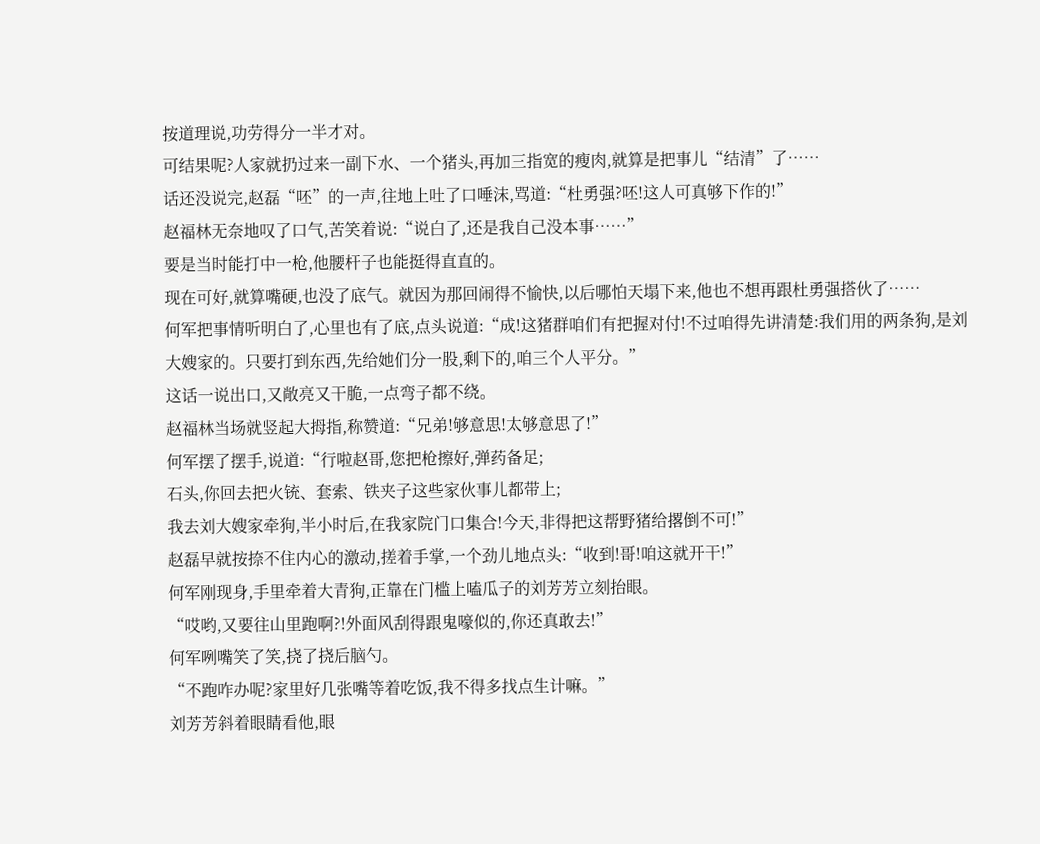按道理说,功劳得分一半才对。
可结果呢?人家就扔过来一副下水、一个猪头,再加三指宽的瘦肉,就算是把事儿“结清”了……
话还没说完,赵磊“呸”的一声,往地上吐了口唾沫,骂道:“杜勇强?呸!这人可真够下作的!”
赵福林无奈地叹了口气,苦笑着说:“说白了,还是我自己没本事……”
要是当时能打中一枪,他腰杆子也能挺得直直的。
现在可好,就算嘴硬,也没了底气。就因为那回闹得不愉快,以后哪怕天塌下来,他也不想再跟杜勇强搭伙了……
何军把事情听明白了,心里也有了底,点头说道:“成!这猪群咱们有把握对付!不过咱得先讲清楚:我们用的两条狗,是刘大嫂家的。只要打到东西,先给她们分一股,剩下的,咱三个人平分。”
这话一说出口,又敞亮又干脆,一点弯子都不绕。
赵福林当场就竖起大拇指,称赞道:“兄弟!够意思!太够意思了!”
何军摆了摆手,说道:“行啦赵哥,您把枪擦好,弹药备足;
石头,你回去把火铳、套索、铁夹子这些家伙事儿都带上;
我去刘大嫂家牵狗,半小时后,在我家院门口集合!今天,非得把这帮野猪给撂倒不可!”
赵磊早就按捺不住内心的激动,搓着手掌,一个劲儿地点头:“收到!哥!咱这就开干!”
何军刚现身,手里牵着大青狗,正靠在门槛上嗑瓜子的刘芳芳立刻抬眼。
“哎哟,又要往山里跑啊?!外面风刮得跟鬼嚎似的,你还真敢去!”
何军咧嘴笑了笑,挠了挠后脑勺。
“不跑咋办呢?家里好几张嘴等着吃饭,我不得多找点生计嘛。”
刘芳芳斜着眼睛看他,眼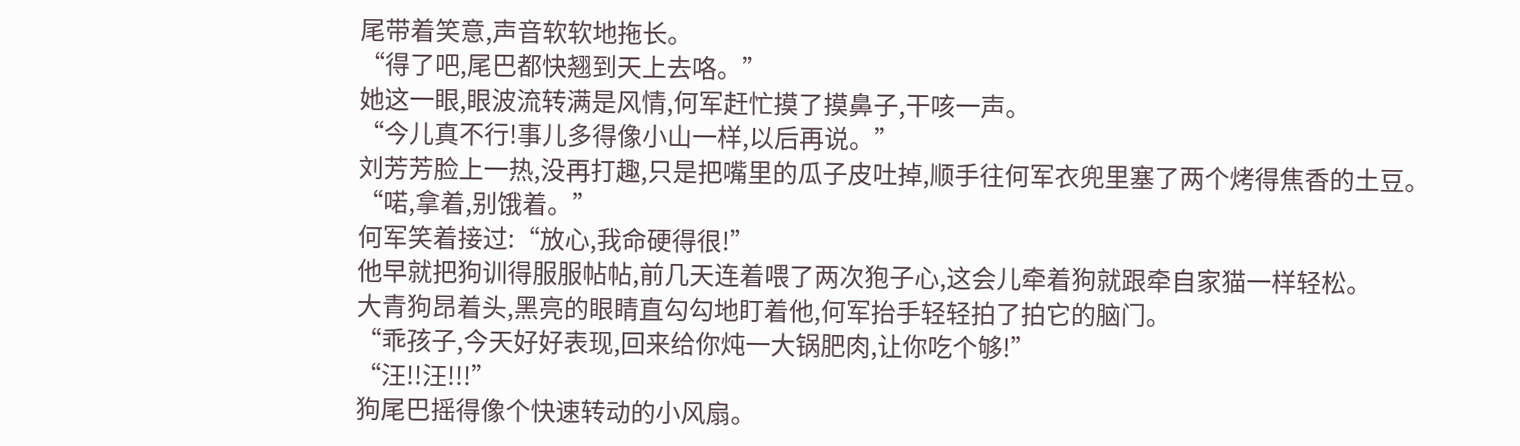尾带着笑意,声音软软地拖长。
“得了吧,尾巴都快翘到天上去咯。”
她这一眼,眼波流转满是风情,何军赶忙摸了摸鼻子,干咳一声。
“今儿真不行!事儿多得像小山一样,以后再说。”
刘芳芳脸上一热,没再打趣,只是把嘴里的瓜子皮吐掉,顺手往何军衣兜里塞了两个烤得焦香的土豆。
“喏,拿着,别饿着。”
何军笑着接过:“放心,我命硬得很!”
他早就把狗训得服服帖帖,前几天连着喂了两次狍子心,这会儿牵着狗就跟牵自家猫一样轻松。
大青狗昂着头,黑亮的眼睛直勾勾地盯着他,何军抬手轻轻拍了拍它的脑门。
“乖孩子,今天好好表现,回来给你炖一大锅肥肉,让你吃个够!”
“汪!!汪!!!”
狗尾巴摇得像个快速转动的小风扇。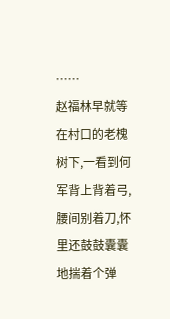……
赵福林早就等在村口的老槐树下,一看到何军背上背着弓,腰间别着刀,怀里还鼓鼓囊囊地揣着个弹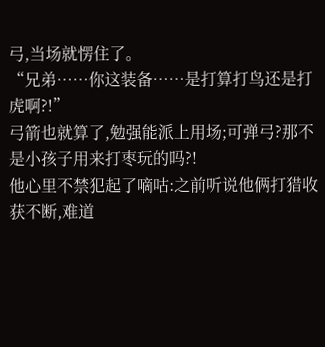弓,当场就愣住了。
“兄弟……你这装备……是打算打鸟还是打虎啊?!”
弓箭也就算了,勉强能派上用场;可弹弓?那不是小孩子用来打枣玩的吗?!
他心里不禁犯起了嘀咕:之前听说他俩打猎收获不断,难道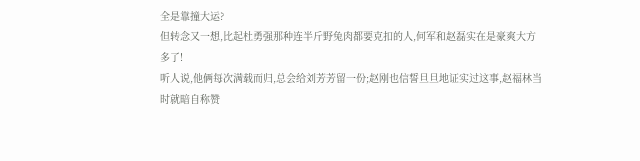全是靠撞大运?
但转念又一想,比起杜勇强那种连半斤野兔肉都要克扣的人,何军和赵磊实在是豪爽大方多了!
听人说,他俩每次满载而归,总会给刘芳芳留一份;赵刚也信誓旦旦地证实过这事,赵福林当时就暗自称赞